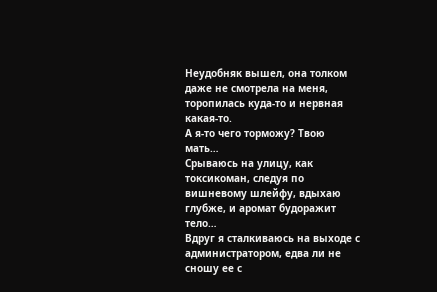Неудобняк вышел, она толком даже не смотрела на меня, торопилась куда-то и нервная какая-то.
А я-то чего торможу? Твою мать…
Срываюсь на улицу, как токсикоман, следуя по вишневому шлейфу, вдыхаю глубже, и аромат будоражит тело…
Вдруг я сталкиваюсь на выходе с администратором, едва ли не сношу ее с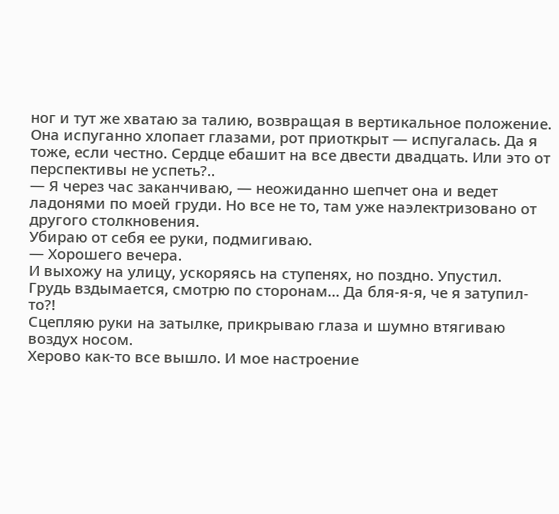ног и тут же хватаю за талию, возвращая в вертикальное положение.
Она испуганно хлопает глазами, рот приоткрыт — испугалась. Да я тоже, если честно. Сердце ебашит на все двести двадцать. Или это от перспективы не успеть?..
— Я через час заканчиваю, — неожиданно шепчет она и ведет ладонями по моей груди. Но все не то, там уже наэлектризовано от другого столкновения.
Убираю от себя ее руки, подмигиваю.
— Хорошего вечера.
И выхожу на улицу, ускоряясь на ступенях, но поздно. Упустил.
Грудь вздымается, смотрю по сторонам… Да бля-я-я, че я затупил-то?!
Сцепляю руки на затылке, прикрываю глаза и шумно втягиваю воздух носом.
Херово как-то все вышло. И мое настроение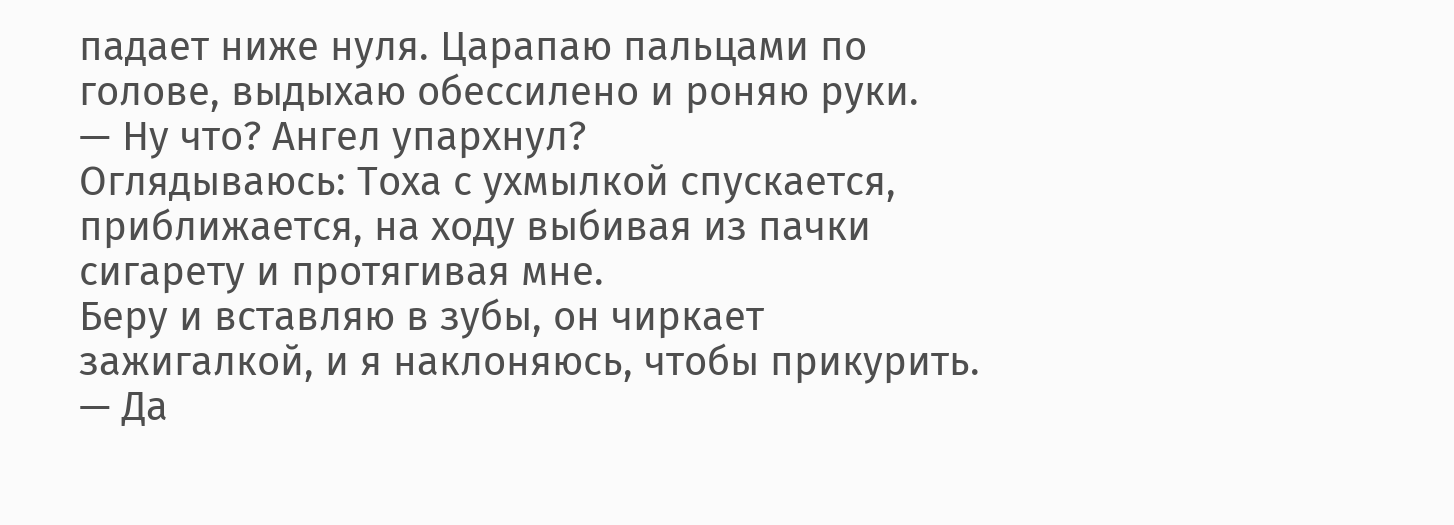падает ниже нуля. Царапаю пальцами по голове, выдыхаю обессилено и роняю руки.
— Ну что? Ангел упархнул?
Оглядываюсь: Тоха с ухмылкой спускается, приближается, на ходу выбивая из пачки сигарету и протягивая мне.
Беру и вставляю в зубы, он чиркает зажигалкой, и я наклоняюсь, чтобы прикурить.
— Да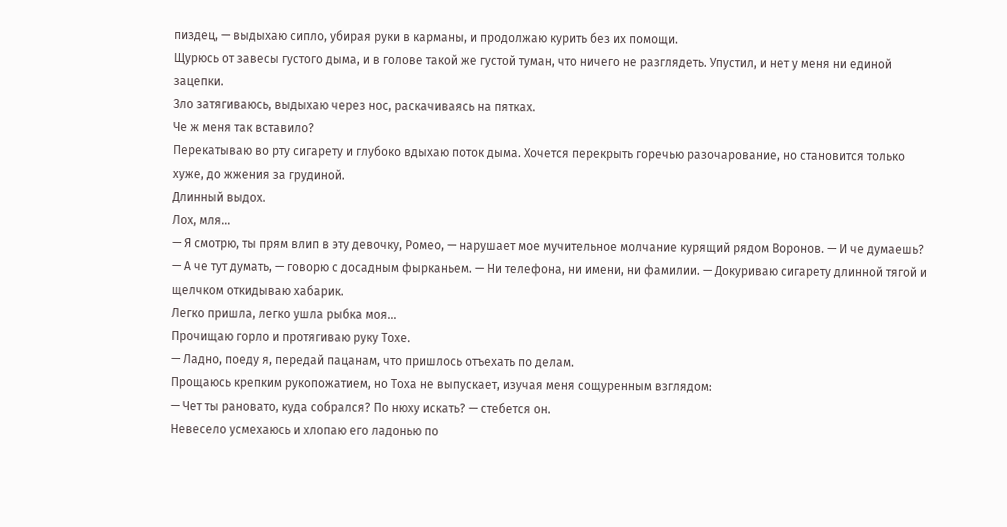пиздец, — выдыхаю сипло, убирая руки в карманы, и продолжаю курить без их помощи.
Щурюсь от завесы густого дыма, и в голове такой же густой туман, что ничего не разглядеть. Упустил, и нет у меня ни единой зацепки.
Зло затягиваюсь, выдыхаю через нос, раскачиваясь на пятках.
Че ж меня так вставило?
Перекатываю во рту сигарету и глубоко вдыхаю поток дыма. Хочется перекрыть горечью разочарование, но становится только хуже, до жжения за грудиной.
Длинный выдох.
Лох, мля…
— Я смотрю, ты прям влип в эту девочку, Ромео, — нарушает мое мучительное молчание курящий рядом Воронов. — И че думаешь?
— А че тут думать, — говорю с досадным фырканьем. — Ни телефона, ни имени, ни фамилии. — Докуриваю сигарету длинной тягой и щелчком откидываю хабарик.
Легко пришла, легко ушла рыбка моя…
Прочищаю горло и протягиваю руку Тохе.
— Ладно, поеду я, передай пацанам, что пришлось отъехать по делам.
Прощаюсь крепким рукопожатием, но Тоха не выпускает, изучая меня сощуренным взглядом:
— Чет ты рановато, куда собрался? По нюху искать? — стебется он.
Невесело усмехаюсь и хлопаю его ладонью по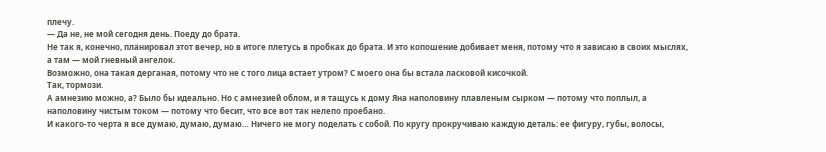плечу.
— Да не, не мой сегодня день. Поеду до брата.
Не так я, конечно, планировал этот вечер, но в итоге плетусь в пробках до брата. И это копошение добивает меня, потому что я зависаю в своих мыслях, а там — мой гневный ангелок.
Возможно, она такая дерганая, потому что не с того лица встает утром? С моего она бы встала ласковой кисочкой.
Так, тормози.
А амнезию можно, а? Было бы идеально. Но с амнезией облом, и я тащусь к дому Яна наполовину плавленым сырком — потому что поплыл, а наполовину чистым током — потому что бесит, что все вот так нелепо проебано.
И какого-то черта я все думаю, думаю, думаю… Ничего не могу поделать с собой. По кругу прокручиваю каждую деталь: ее фигуру, губы, волосы,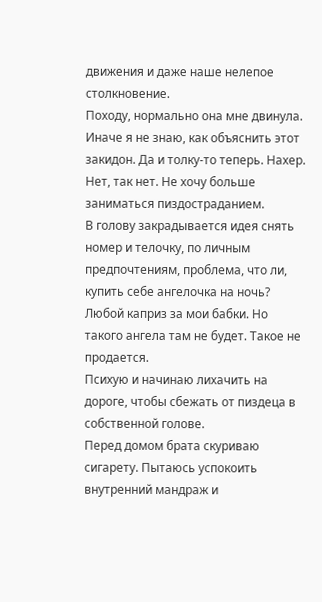движения и даже наше нелепое столкновение.
Походу, нормально она мне двинула. Иначе я не знаю, как объяснить этот закидон. Да и толку-то теперь. Нахер. Нет, так нет. Не хочу больше заниматься пиздостраданием.
В голову закрадывается идея снять номер и телочку, по личным предпочтениям, проблема, что ли, купить себе ангелочка на ночь? Любой каприз за мои бабки. Но такого ангела там не будет. Такое не продается.
Психую и начинаю лихачить на дороге, чтобы сбежать от пиздеца в собственной голове.
Перед домом брата скуриваю сигарету. Пытаюсь успокоить внутренний мандраж и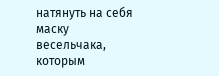натянуть на себя маску весельчака, которым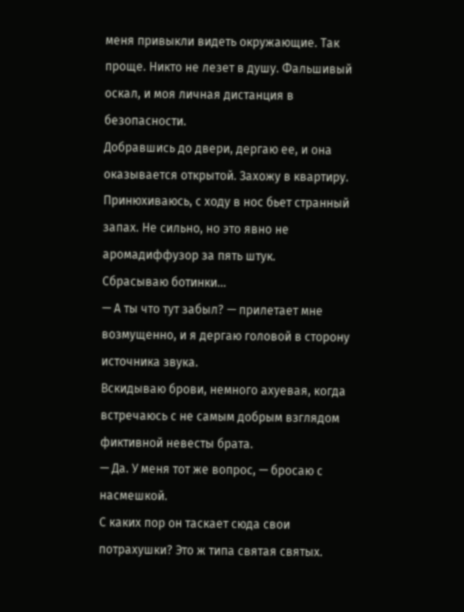меня привыкли видеть окружающие. Так проще. Никто не лезет в душу. Фальшивый оскал, и моя личная дистанция в безопасности.
Добравшись до двери, дергаю ее, и она оказывается открытой. Захожу в квартиру.
Принюхиваюсь, с ходу в нос бьет странный запах. Не сильно, но это явно не аромадиффузор за пять штук.
Сбрасываю ботинки…
— А ты что тут забыл? — прилетает мне возмущенно, и я дергаю головой в сторону источника звука.
Вскидываю брови, немного ахуевая, когда встречаюсь с не самым добрым взглядом фиктивной невесты брата.
— Да. У меня тот же вопрос, — бросаю с насмешкой.
С каких пор он таскает сюда свои потрахушки? Это ж типа святая святых.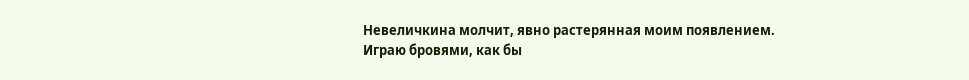Невеличкина молчит, явно растерянная моим появлением.
Играю бровями, как бы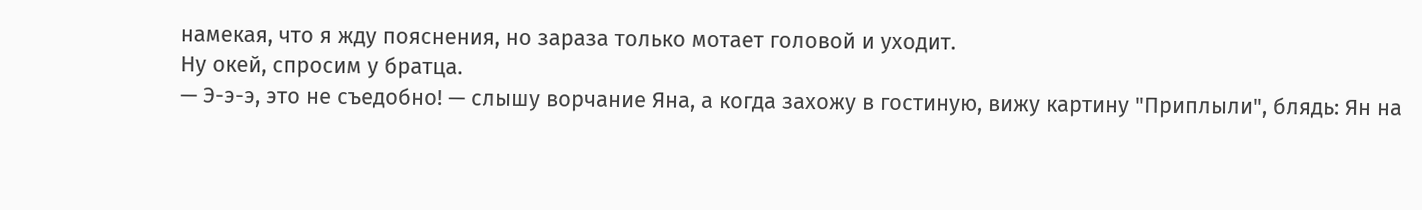намекая, что я жду пояснения, но зараза только мотает головой и уходит.
Ну окей, спросим у братца.
— Э-э-э, это не съедобно! — слышу ворчание Яна, а когда захожу в гостиную, вижу картину "Приплыли", блядь: Ян на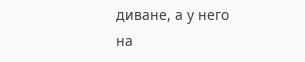диване, а у него на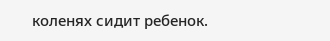коленях сидит ребенок.